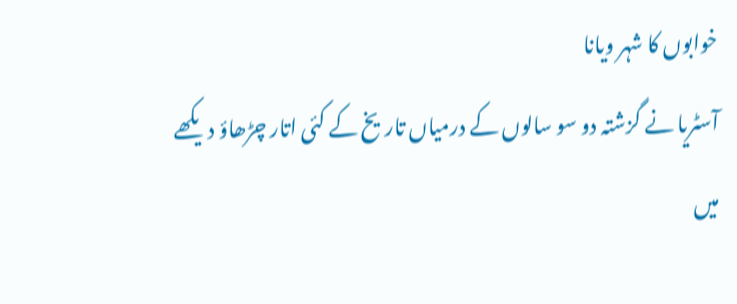خوابوں کا شہر ویانا
آسٹریا نے گزشتہ دو سو سالوں کے درمیاں تاریخ کے کئی اتار چڑھاؤ دیکھے
میں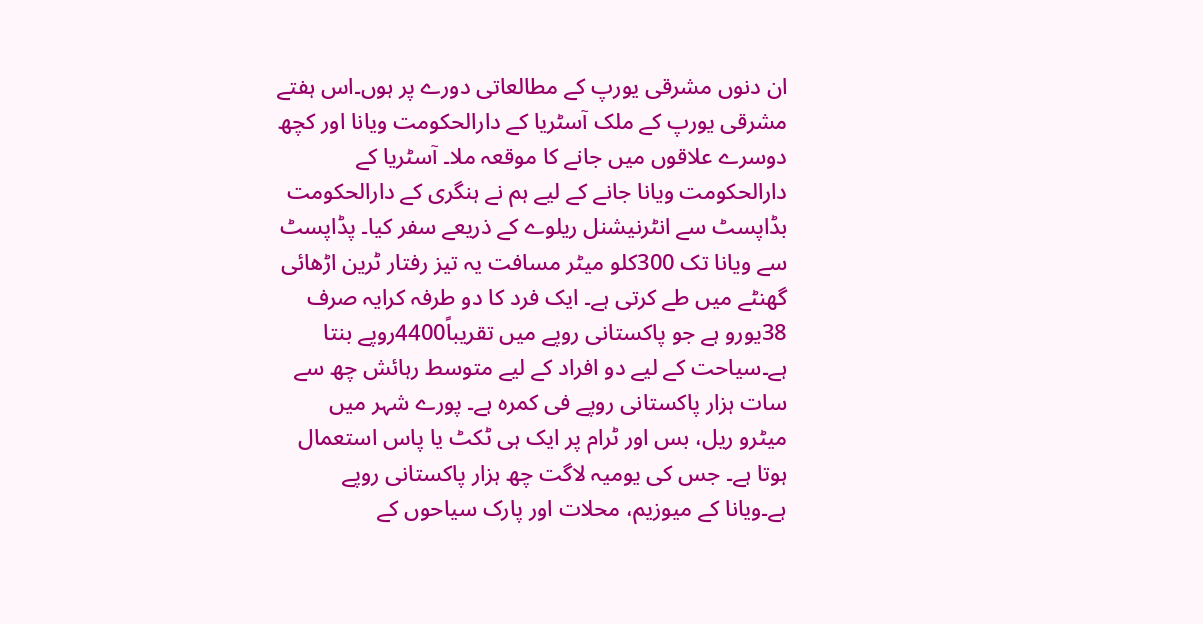ان دنوں مشرقی یورپ کے مطالعاتی دورے پر ہوں۔اس ہفتے مشرقی یورپ کے ملک آسٹریا کے دارالحکومت ویانا اور کچھ دوسرے علاقوں میں جانے کا موقعہ ملا۔ آسٹریا کے دارالحکومت ویانا جانے کے لیے ہم نے ہنگری کے دارالحکومت بڈاپسٹ سے انٹرنیشنل ریلوے کے ذریعے سفر کیا۔ پڈاپسٹ سے ویانا تک 300کلو میٹر مسافت یہ تیز رفتار ٹرین اڑھائی گھنٹے میں طے کرتی ہے۔ ایک فرد کا دو طرفہ کرایہ صرف 38یورو ہے جو پاکستانی روپے میں تقریباً4400روپے بنتا ہے۔سیاحت کے لیے دو افراد کے لیے متوسط رہائش چھ سے سات ہزار پاکستانی روپے فی کمرہ ہے۔ پورے شہر میں میٹرو ریل، بس اور ٹرام پر ایک ہی ٹکٹ یا پاس استعمال ہوتا ہے۔ جس کی یومیہ لاگت چھ ہزار پاکستانی روپے ہے۔ویانا کے میوزیم، محلات اور پارک سیاحوں کے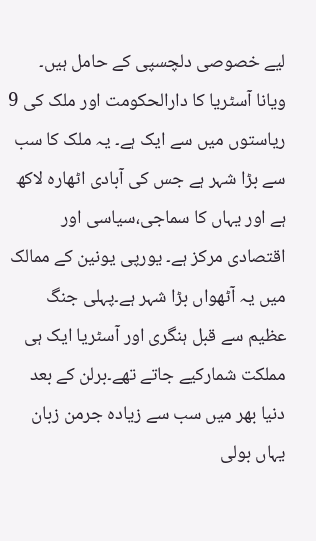لیے خصوصی دلچسپی کے حامل ہیں۔
ویانا آسٹریا کا دارالحکومت اور ملک کی 9 ریاستوں میں سے ایک ہے۔ یہ ملک کا سب سے بڑا شہر ہے جس کی آبادی اٹھارہ لاکھ ہے اور یہاں کا سماجی،سیاسی اور اقتصادی مرکز ہے۔ یورپی یونین کے ممالک میں یہ آٹھواں بڑا شہر ہے۔پہلی جنگ عظیم سے قبل ہنگری اور آسٹریا ایک ہی مملکت شمارکیے جاتے تھے۔برلن کے بعد دنیا بھر میں سب سے زیادہ جرمن زبان یہاں بولی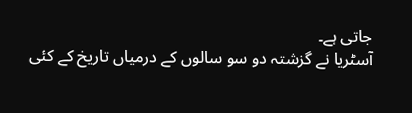جاتی ہے۔
آسٹریا نے گزشتہ دو سو سالوں کے درمیاں تاریخ کے کئی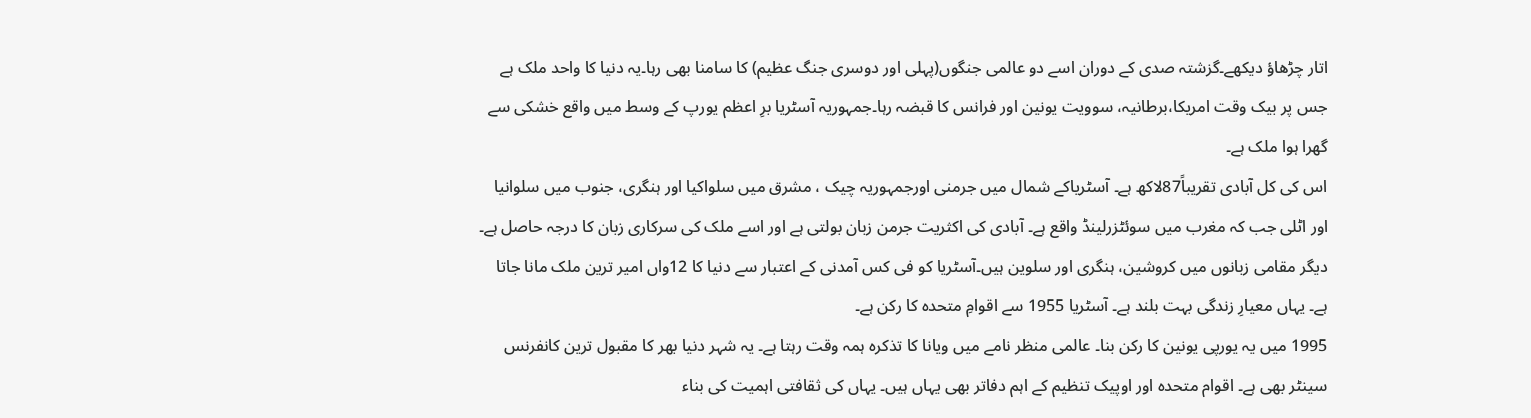اتار چڑھاؤ دیکھے۔گزشتہ صدی کے دوران اسے دو عالمی جنگوں(پہلی اور دوسری جنگ عظیم) کا سامنا بھی رہا۔یہ دنیا کا واحد ملک ہے جس پر بیک وقت امریکا،برطانیہ، سوویت یونین اور فرانس کا قبضہ رہا۔جمہوریہ آسٹریا برِ اعظم یورپ کے وسط میں واقع خشکی سے گھرا ہوا ملک ہے۔
اس کی کل آبادی تقریباً87لاکھ ہے۔ آسٹریاکے شمال میں جرمنی اورجمہوریہ چیک ، مشرق میں سلواکیا اور ہنگری، جنوب میں سلوانیا اور اٹلی جب کہ مغرب میں سوئٹزرلینڈ واقع ہے۔ آبادی کی اکثریت جرمن زبان بولتی ہے اور اسے ملک کی سرکاری زبان کا درجہ حاصل ہے۔ دیگر مقامی زبانوں میں کروشین، ہنگری اور سلوین ہیں۔آسٹریا کو فی کس آمدنی کے اعتبار سے دنیا کا 12واں امیر ترین ملک مانا جاتا ہے۔ یہاں معیارِ زندگی بہت بلند ہے۔ آسٹریا 1955 سے اقوامِ متحدہ کا رکن ہے۔
1995 میں یہ یورپی یونین کا رکن بنا۔ عالمی منظر نامے میں ویانا کا تذکرہ ہمہ وقت رہتا ہے۔ یہ شہر دنیا بھر کا مقبول ترین کانفرنس سینٹر بھی ہے۔ اقوام متحدہ اور اوپیک تنظیم کے اہم دفاتر بھی یہاں ہیں۔ یہاں کی ثقافتی اہمیت کی بناء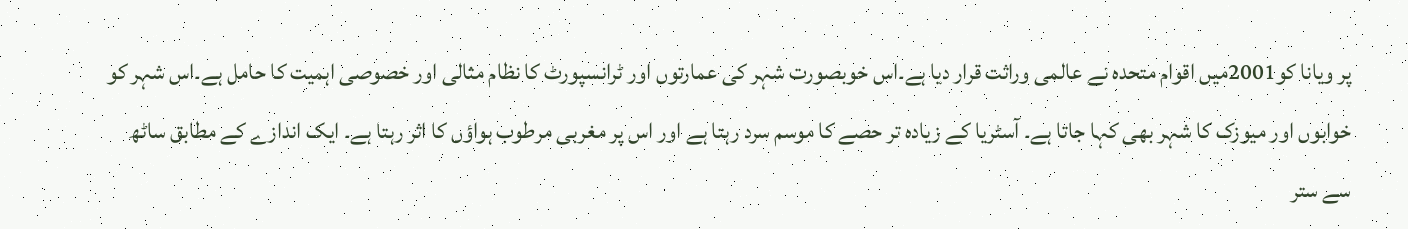پر ویانا کو2001میں اقوام متحدہ نے عالمی وراثت قرار دیا ہے۔اس خوبصورت شہر کی عمارتوں اور ٹرانسپورٹ کا نظام مثالی اور خصوصی اہمیت کا حامل ہے۔اس شہر کو خوابوں اور میوزک کا شہر بھی کہا جاتا ہے۔ آسٹریا کے زیادہ تر حصے کا موسم سرد رہتا ہے اور اس پر مغربی مرطوب ہواؤں کا اثر رہتا ہے۔ ایک اندازے کے مطابق ساٹھ سے ستر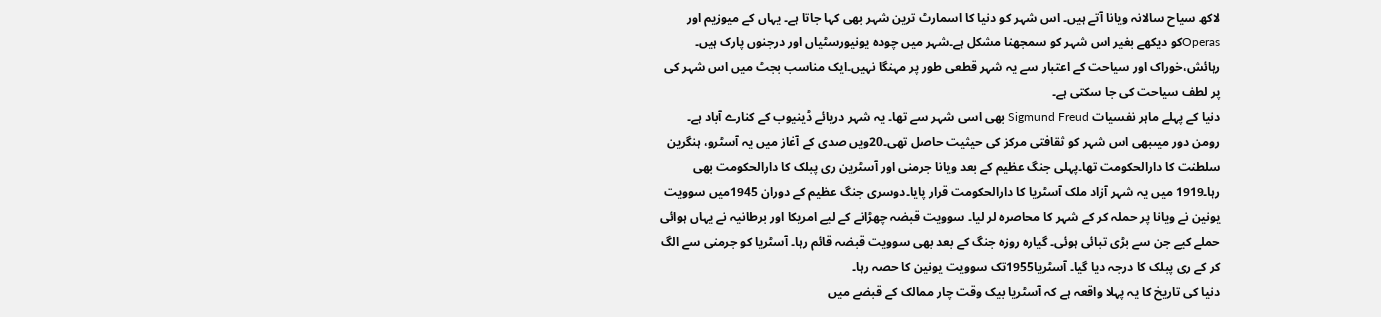لاکھ سیاح سالانہ ویانا آتے ہیں۔ اس شہر کو دنیا کا اسمارٹ ترین شہر بھی کہا جاتا ہے۔ یہاں کے میوزیم اور Operasکو دیکھے بغیر اس شہر کو سمجھنا مشکل ہے۔شہر میں چودہ یونیورسٹیاں اور درجنوں پارک ہیں۔ رہائش،خوراک اور سیاحت کے اعتبار سے یہ شہر قطعی طور پر مہنگا نہیں۔ایک مناسب بجٹ میں اس شہر کی پر لطف سیاحت کی جا سکتی ہے۔
دنیا کے پہلے ماہر نفسیات Sigmund Freud بھی اسی شہر سے تھا۔ یہ شہر دریائے ڈینیوب کے کنارے آباد ہے۔ رومن دور میںبھی اس شہر کو ثقافتی مرکز کی حیثیت حاصل تھی۔20ویں صدی کے آغاز میں یہ آسٹرو، ہنگرین سلطنت کا دارالحکومت تھا۔پہلی جنگ عظیم کے بعد ویانا جرمنی اور آسٹرین ری پبلک کا دارالحکومت بھی رہا۔1919 میں یہ شہر آزاد ملک آسٹریا کا دارالحکومت قرار پایا۔دوسری جنگ عظیم کے دوران 1945میں سوویت یونین نے ویانا پر حملہ کر کے شہر کا محاصرہ لر لیا۔ سوویت قبضہ چھڑانے کے لیے امریکا اور برطانیہ نے یہاں ہوائی حملے کیے جن سے بڑی تبائی ہوئی۔ گیارہ روزہ جنگ کے بعد بھی سوویت قبضہ قائم رہا۔ آسٹریا کو جرمنی سے الگ کر کے ری پبلک کا درجہ دیا گیا۔ آسٹریا1955تک سوویت یونین کا حصہ رہا۔
دنیا کی تاریخ کا یہ پہلا واقعہ ہے کہ آسٹریا بیک وقت چار ممالک کے قبضے میں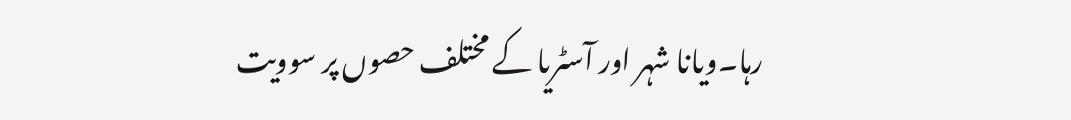رہا۔ویانا شہر اور آسٹریا کے مختلف حصوں پر سوویت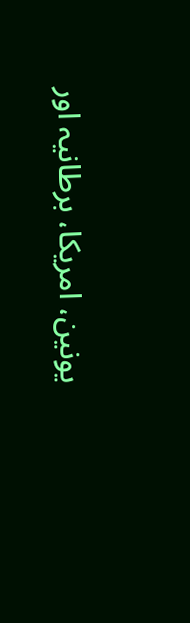یونین، امریکا، برطانیہ اور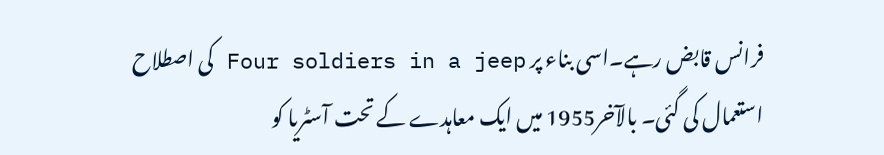فرانس قابض رہے۔اسی بناء پر Four soldiers in a jeep کی اصطلاح استعمال کی گئی۔ بالآخر1955 میں ایک معاہدے کے تحت آسٹریا کو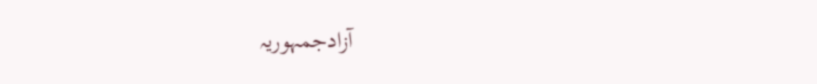آزادجمہوریہ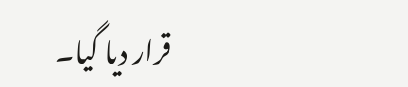قرار دیا گیا۔